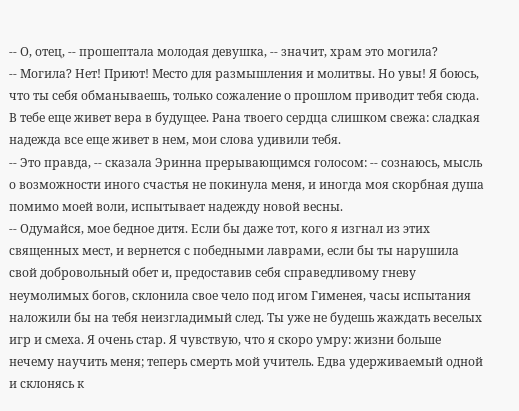-- О, отец, -- прошептала молодая девушка, -- значит, храм это могила?
-- Могила? Нет! Приют! Место для размышления и молитвы. Но увы! Я боюсь, что ты себя обманываешь, только сожаление о прошлом приводит тебя сюда. В тебе еще живет вера в будущее. Рана твоего сердца слишком свежа: сладкая надежда все еще живет в нем, мои слова удивили тебя.
-- Это правда, -- сказала Эринна прерывающимся голосом: -- сознаюсь, мысль о возможности иного счастья не покинула меня, и иногда моя скорбная душа помимо моей воли, испытывает надежду новой весны.
-- Одумайся, мое бедное дитя. Если бы даже тот, кого я изгнал из этих священных мест, и вернется с победными лаврами, если бы ты нарушила свой добровольный обет и, предоставив себя справедливому гневу неумолимых богов, склонила свое чело под игом Гименея, часы испытания наложили бы на тебя неизгладимый след. Ты уже не будешь жаждать веселых игр и смеха. Я очень стар. Я чувствую, что я скоро умру: жизни больше нечему научить меня; теперь смерть мой учитель. Едва удерживаемый одной и склонясь к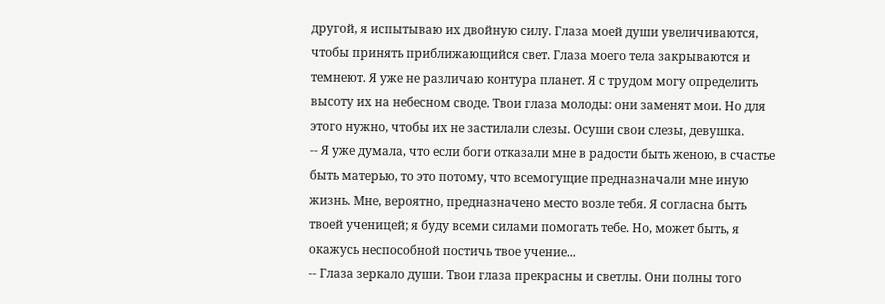другой, я испытываю их двойную силу. Глаза моей души увеличиваются, чтобы принять приближающийся свет. Глаза моего тела закрываются и темнеют. Я уже не различаю контура планет. Я с трудом могу определить высоту их на небесном своде. Твои глаза молоды: они заменят мои. Но для этого нужно, чтобы их не застилали слезы. Осуши свои слезы, девушка.
-- Я уже думала, что если боги отказали мне в радости быть женою, в счастье быть матерью, то это потому, что всемогущие предназначали мне иную жизнь. Мне, вероятно, предназначено место возле тебя. Я согласна быть твоей ученицей; я буду всеми силами помогать тебе. Но, может быть, я окажусь неспособной постичь твое учение...
-- Глаза зеркало души. Твои глаза прекрасны и светлы. Они полны того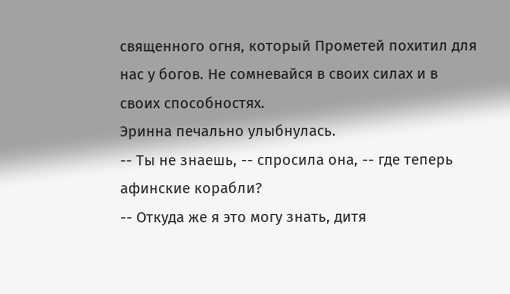священного огня, который Прометей похитил для нас у богов. Не сомневайся в своих силах и в своих способностях.
Эринна печально улыбнулась.
-- Ты не знаешь, -- спросила она, -- где теперь афинские корабли?
-- Откуда же я это могу знать, дитя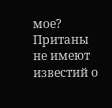мое? Пританы не имеют известий о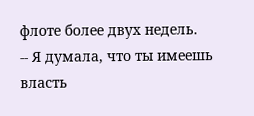флоте более двух недель.
-- Я думала, что ты имеешь власть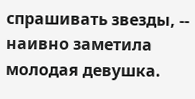спрашивать звезды, -- наивно заметила молодая девушка.